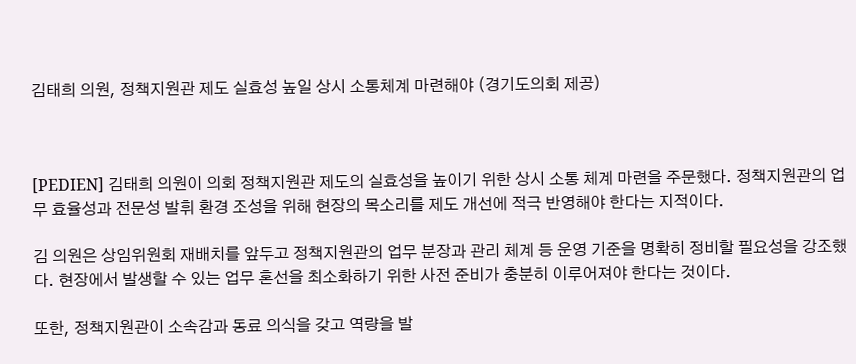김태희 의원, 정책지원관 제도 실효성 높일 상시 소통체계 마련해야 (경기도의회 제공)



[PEDIEN] 김태희 의원이 의회 정책지원관 제도의 실효성을 높이기 위한 상시 소통 체계 마련을 주문했다. 정책지원관의 업무 효율성과 전문성 발휘 환경 조성을 위해 현장의 목소리를 제도 개선에 적극 반영해야 한다는 지적이다.

김 의원은 상임위원회 재배치를 앞두고 정책지원관의 업무 분장과 관리 체계 등 운영 기준을 명확히 정비할 필요성을 강조했다. 현장에서 발생할 수 있는 업무 혼선을 최소화하기 위한 사전 준비가 충분히 이루어져야 한다는 것이다.

또한, 정책지원관이 소속감과 동료 의식을 갖고 역량을 발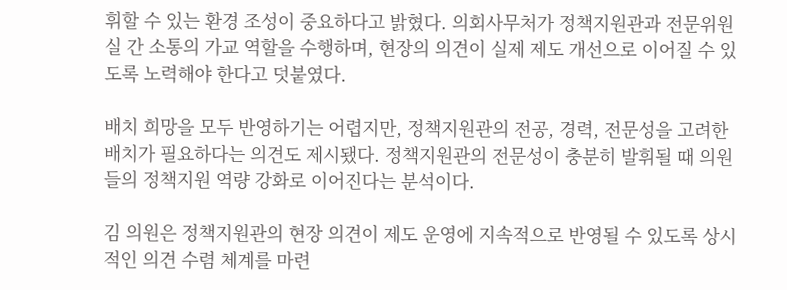휘할 수 있는 환경 조성이 중요하다고 밝혔다. 의회사무처가 정책지원관과 전문위원실 간 소통의 가교 역할을 수행하며, 현장의 의견이 실제 제도 개선으로 이어질 수 있도록 노력해야 한다고 덧붙였다.

배치 희망을 모두 반영하기는 어렵지만, 정책지원관의 전공, 경력, 전문성을 고려한 배치가 필요하다는 의견도 제시됐다. 정책지원관의 전문성이 충분히 발휘될 때 의원들의 정책지원 역량 강화로 이어진다는 분석이다.

김 의원은 정책지원관의 현장 의견이 제도 운영에 지속적으로 반영될 수 있도록 상시적인 의견 수렴 체계를 마련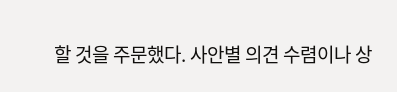할 것을 주문했다. 사안별 의견 수렴이나 상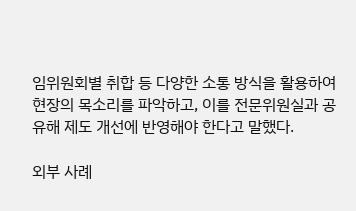임위원회별 취합 등 다양한 소통 방식을 활용하여 현장의 목소리를 파악하고, 이를 전문위원실과 공유해 제도 개선에 반영해야 한다고 말했다.

외부 사례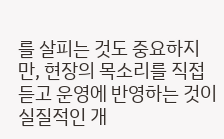를 살피는 것도 중요하지만, 현장의 목소리를 직접 듣고 운영에 반영하는 것이 실질적인 개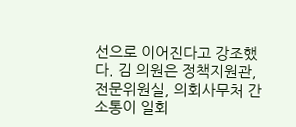선으로 이어진다고 강조했다. 김 의원은 정책지원관, 전문위원실, 의회사무처 간 소통이 일회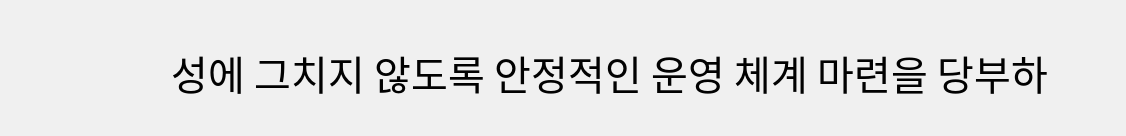성에 그치지 않도록 안정적인 운영 체계 마련을 당부하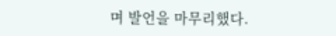며 발언을 마무리했다.